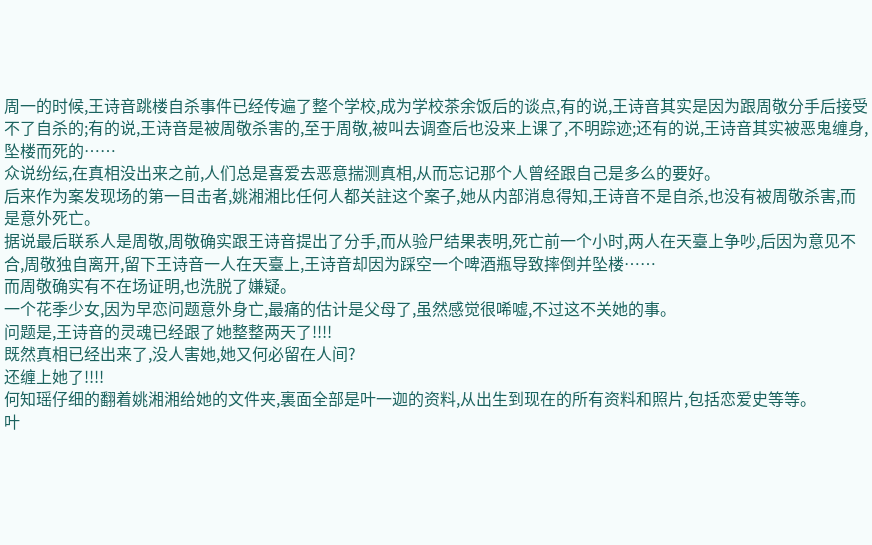周一的时候,王诗音跳楼自杀事件已经传遍了整个学校,成为学校茶余饭后的谈点,有的说,王诗音其实是因为跟周敬分手后接受不了自杀的;有的说,王诗音是被周敬杀害的,至于周敬,被叫去调查后也没来上课了,不明踪迹;还有的说,王诗音其实被恶鬼缠身,坠楼而死的……
众说纷纭,在真相没出来之前,人们总是喜爱去恶意揣测真相,从而忘记那个人曾经跟自己是多么的要好。
后来作为案发现场的第一目击者,姚湘湘比任何人都关註这个案子,她从内部消息得知,王诗音不是自杀,也没有被周敬杀害,而是意外死亡。
据说最后联系人是周敬,周敬确实跟王诗音提出了分手,而从验尸结果表明,死亡前一个小时,两人在天臺上争吵,后因为意见不合,周敬独自离开,留下王诗音一人在天臺上,王诗音却因为踩空一个啤酒瓶导致摔倒并坠楼……
而周敬确实有不在场证明,也洗脱了嫌疑。
一个花季少女,因为早恋问题意外身亡,最痛的估计是父母了,虽然感觉很唏嘘,不过这不关她的事。
问题是,王诗音的灵魂已经跟了她整整两天了!!!!
既然真相已经出来了,没人害她,她又何必留在人间?
还缠上她了!!!!
何知瑶仔细的翻着姚湘湘给她的文件夹,裏面全部是叶一迦的资料,从出生到现在的所有资料和照片,包括恋爱史等等。
叶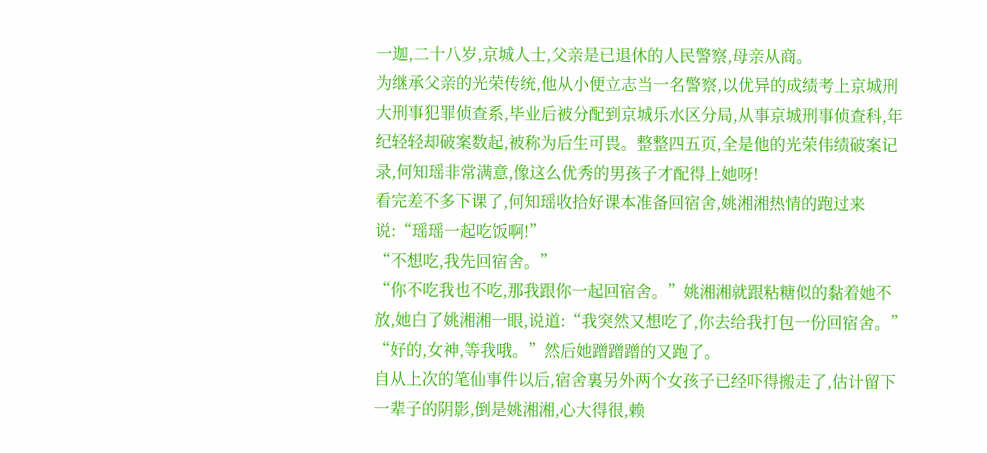一迦,二十八岁,京城人士,父亲是已退休的人民警察,母亲从商。
为继承父亲的光荣传统,他从小便立志当一名警察,以优异的成绩考上京城刑大刑事犯罪侦查系,毕业后被分配到京城乐水区分局,从事京城刑事侦查科,年纪轻轻却破案数起,被称为后生可畏。整整四五页,全是他的光荣伟绩破案记录,何知瑶非常满意,像这么优秀的男孩子才配得上她呀!
看完差不多下课了,何知瑶收拾好课本准备回宿舍,姚湘湘热情的跑过来说:“瑶瑶一起吃饭啊!”
“不想吃,我先回宿舍。”
“你不吃我也不吃,那我跟你一起回宿舍。”姚湘湘就跟粘糖似的黏着她不放,她白了姚湘湘一眼,说道:“我突然又想吃了,你去给我打包一份回宿舍。”
“好的,女神,等我哦。”然后她蹭蹭蹭的又跑了。
自从上次的笔仙事件以后,宿舍裏另外两个女孩子已经吓得搬走了,估计留下一辈子的阴影,倒是姚湘湘,心大得很,赖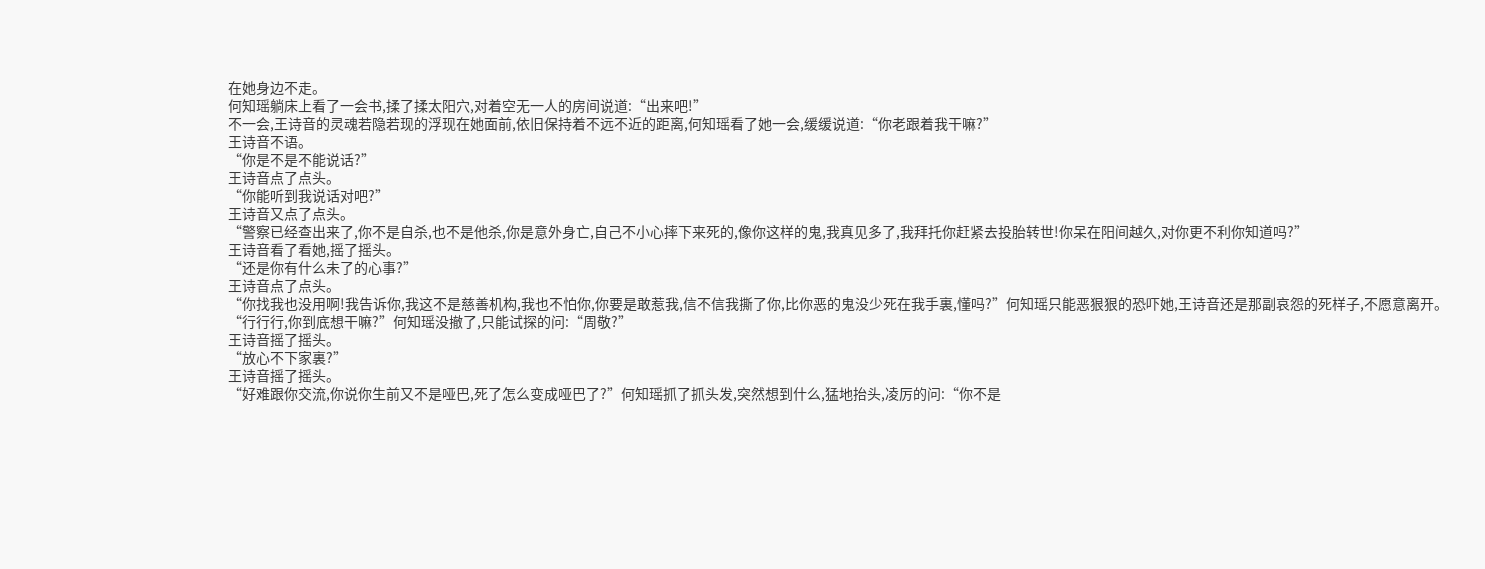在她身边不走。
何知瑶躺床上看了一会书,揉了揉太阳穴,对着空无一人的房间说道:“出来吧!”
不一会,王诗音的灵魂若隐若现的浮现在她面前,依旧保持着不远不近的距离,何知瑶看了她一会,缓缓说道:“你老跟着我干嘛?”
王诗音不语。
“你是不是不能说话?”
王诗音点了点头。
“你能听到我说话对吧?”
王诗音又点了点头。
“警察已经查出来了,你不是自杀,也不是他杀,你是意外身亡,自己不小心摔下来死的,像你这样的鬼,我真见多了,我拜托你赶紧去投胎转世!你呆在阳间越久,对你更不利你知道吗?”
王诗音看了看她,摇了摇头。
“还是你有什么未了的心事?”
王诗音点了点头。
“你找我也没用啊!我告诉你,我这不是慈善机构,我也不怕你,你要是敢惹我,信不信我撕了你,比你恶的鬼没少死在我手裏,懂吗?”何知瑶只能恶狠狠的恐吓她,王诗音还是那副哀怨的死样子,不愿意离开。
“行行行,你到底想干嘛?”何知瑶没撤了,只能试探的问:“周敬?”
王诗音摇了摇头。
“放心不下家裏?”
王诗音摇了摇头。
“好难跟你交流,你说你生前又不是哑巴,死了怎么变成哑巴了?”何知瑶抓了抓头发,突然想到什么,猛地抬头,凌厉的问:“你不是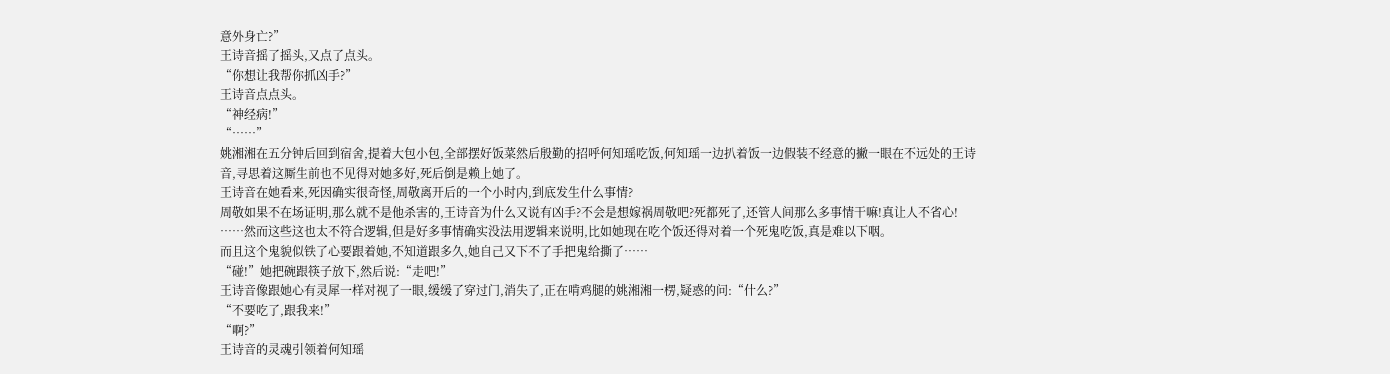意外身亡?”
王诗音摇了摇头,又点了点头。
“你想让我帮你抓凶手?”
王诗音点点头。
“神经病!”
“……”
姚湘湘在五分钟后回到宿舍,提着大包小包,全部摆好饭菜然后殷勤的招呼何知瑶吃饭,何知瑶一边扒着饭一边假装不经意的撇一眼在不远处的王诗音,寻思着这厮生前也不见得对她多好,死后倒是赖上她了。
王诗音在她看来,死因确实很奇怪,周敬离开后的一个小时内,到底发生什么事情?
周敬如果不在场证明,那么就不是他杀害的,王诗音为什么又说有凶手?不会是想嫁祸周敬吧?死都死了,还管人间那么多事情干嘛!真让人不省心!
……然而这些这也太不符合逻辑,但是好多事情确实没法用逻辑来说明,比如她现在吃个饭还得对着一个死鬼吃饭,真是难以下咽。
而且这个鬼貌似铁了心要跟着她,不知道跟多久,她自己又下不了手把鬼给撕了……
“碰!”她把碗跟筷子放下,然后说:“走吧!”
王诗音像跟她心有灵犀一样对视了一眼,缓缓了穿过门,消失了,正在啃鸡腿的姚湘湘一楞,疑惑的问:“什么?”
“不要吃了,跟我来!”
“啊?”
王诗音的灵魂引领着何知瑶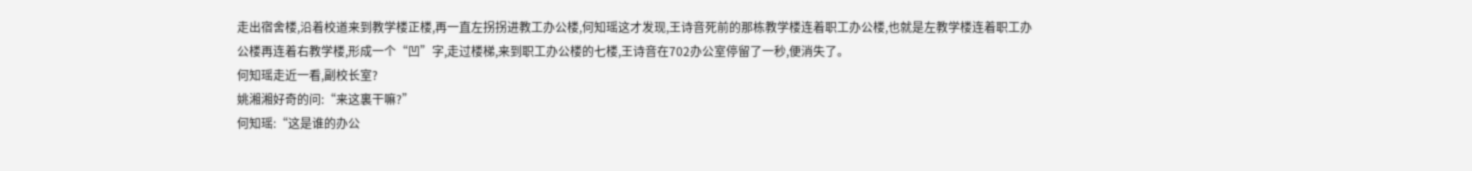走出宿舍楼,沿着校道来到教学楼正楼,再一直左拐拐进教工办公楼,何知瑶这才发现,王诗音死前的那栋教学楼连着职工办公楼,也就是左教学楼连着职工办公楼再连着右教学楼,形成一个“凹”字,走过楼梯,来到职工办公楼的七楼,王诗音在702办公室停留了一秒,便消失了。
何知瑶走近一看,副校长室?
姚湘湘好奇的问:“来这裏干嘛?”
何知瑶:“这是谁的办公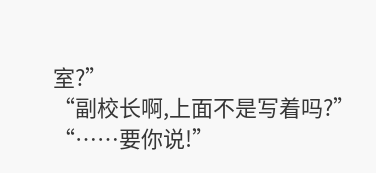室?”
“副校长啊,上面不是写着吗?”
“……要你说!”